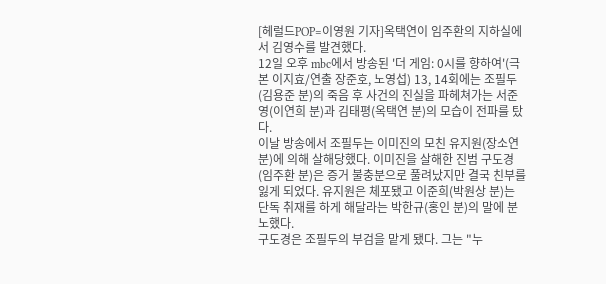[헤럴드POP=이영원 기자]옥택연이 임주환의 지하실에서 김영수를 발견했다.
12일 오후 mbc에서 방송된 '더 게임: 0시를 향하여'(극본 이지효/연출 장준호, 노영섭) 13, 14회에는 조필두(김용준 분)의 죽음 후 사건의 진실을 파헤쳐가는 서준영(이연희 분)과 김태평(옥택연 분)의 모습이 전파를 탔다.
이날 방송에서 조필두는 이미진의 모친 유지원(장소연 분)에 의해 살해당했다. 이미진을 살해한 진범 구도경(임주환 분)은 증거 불충분으로 풀려났지만 결국 친부를 잃게 되었다. 유지원은 체포됐고 이준희(박원상 분)는 단독 취재를 하게 해달라는 박한규(홍인 분)의 말에 분노했다.
구도경은 조필두의 부검을 맡게 됐다. 그는 "누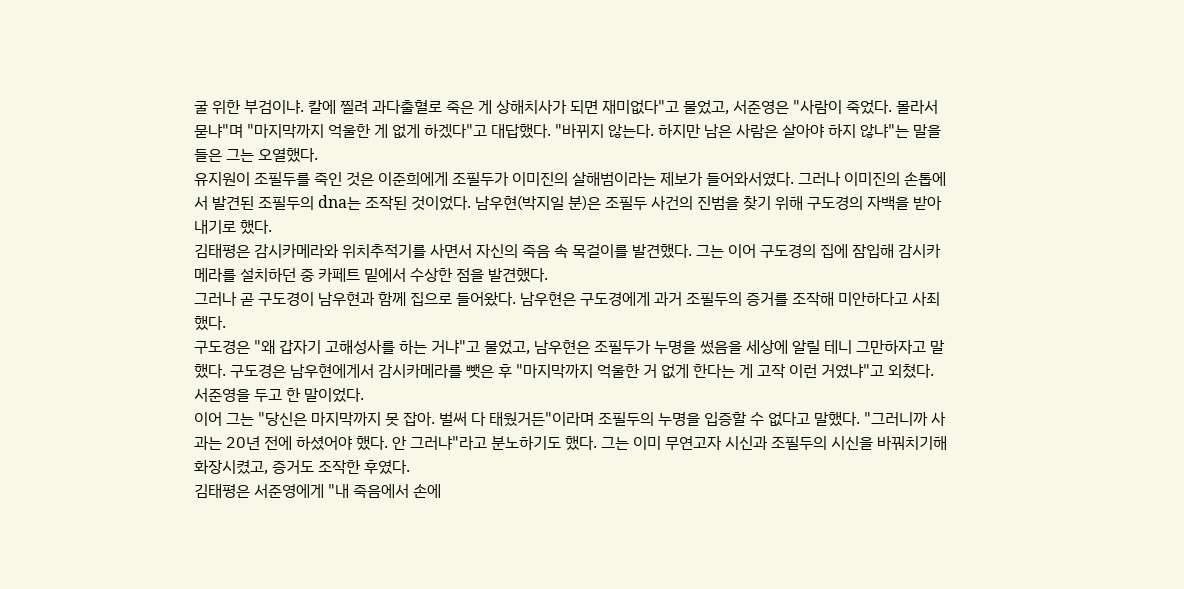굴 위한 부검이냐. 칼에 찔려 과다출혈로 죽은 게 상해치사가 되면 재미없다"고 물었고, 서준영은 "사람이 죽었다. 몰라서 묻냐"며 "마지막까지 억울한 게 없게 하겠다"고 대답했다. "바뀌지 않는다. 하지만 남은 사람은 살아야 하지 않냐"는 말을 들은 그는 오열했다.
유지원이 조필두를 죽인 것은 이준희에게 조필두가 이미진의 살해범이라는 제보가 들어와서였다. 그러나 이미진의 손톱에서 발견된 조필두의 dna는 조작된 것이었다. 남우현(박지일 분)은 조필두 사건의 진범을 찾기 위해 구도경의 자백을 받아내기로 했다.
김태평은 감시카메라와 위치추적기를 사면서 자신의 죽음 속 목걸이를 발견했다. 그는 이어 구도경의 집에 잠입해 감시카메라를 설치하던 중 카페트 밑에서 수상한 점을 발견했다.
그러나 곧 구도경이 남우현과 함께 집으로 들어왔다. 남우현은 구도경에게 과거 조필두의 증거를 조작해 미안하다고 사죄했다.
구도경은 "왜 갑자기 고해성사를 하는 거냐"고 물었고, 남우현은 조필두가 누명을 썼음을 세상에 알릴 테니 그만하자고 말했다. 구도경은 남우현에게서 감시카메라를 뺏은 후 "마지막까지 억울한 거 없게 한다는 게 고작 이런 거였냐"고 외쳤다. 서준영을 두고 한 말이었다.
이어 그는 "당신은 마지막까지 못 잡아. 벌써 다 태웠거든"이라며 조필두의 누명을 입증할 수 없다고 말했다. "그러니까 사과는 20년 전에 하셨어야 했다. 안 그러냐"라고 분노하기도 했다. 그는 이미 무연고자 시신과 조필두의 시신을 바꿔치기해 화장시켰고, 증거도 조작한 후였다.
김태평은 서준영에게 "내 죽음에서 손에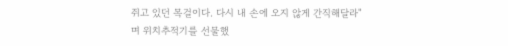쥐고 있던 목걸이다. 다시 내 손에 오지 않게 간직해달라"며 위치추적기를 선물했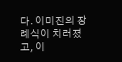다. 이미진의 장례식이 치러졌고, 이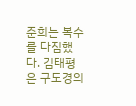준희는 복수를 다짐했다. 김태평은 구도경의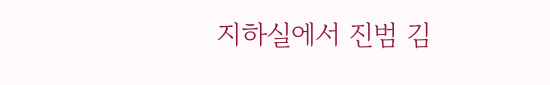지하실에서 진범 김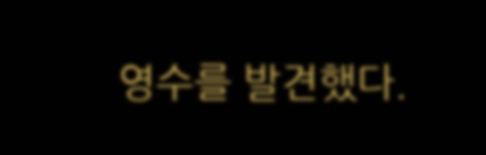영수를 발견했다.